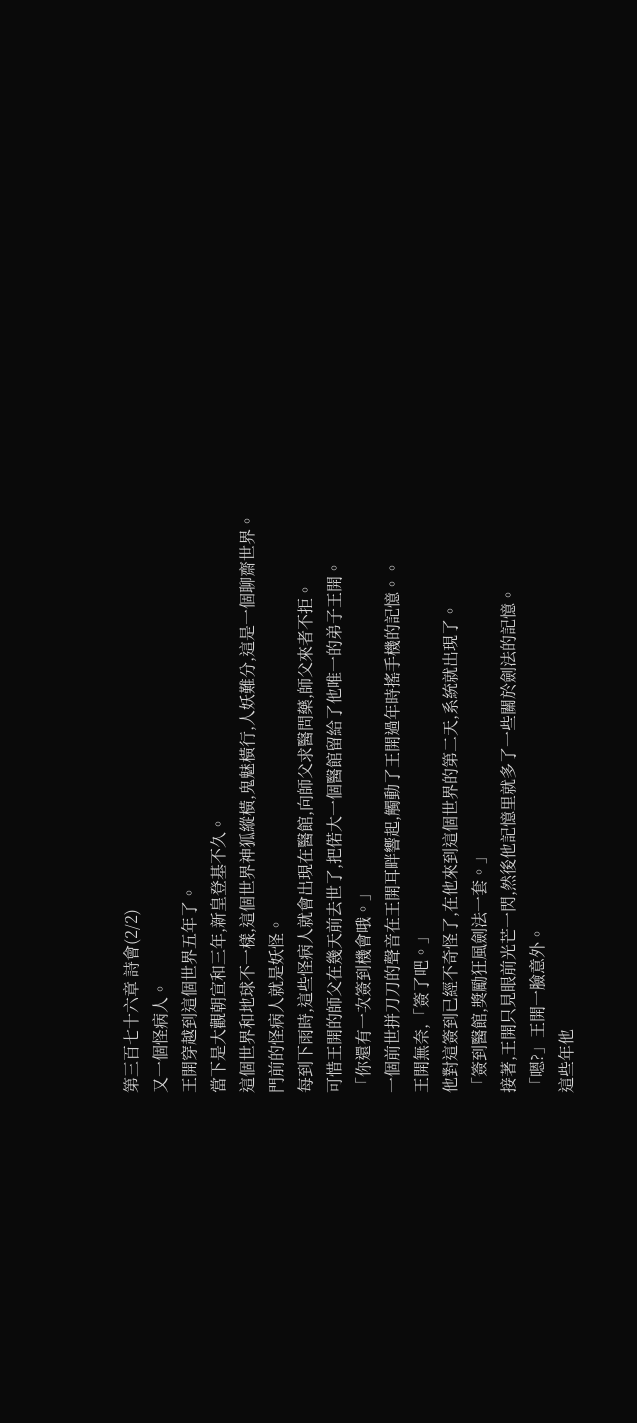第三百七十六章 詩會(2/2)
又一個怪病人。
王開穿越到這個世界五年了。
當下是大觀朝宣和三年,新皇登基不久。
這個世界和地球不一樣,這個世界神狐縱橫,鬼魅橫行,人妖難分,這是一個聊齋世界。
門前的怪病人就是妖怪。
每到下雨時,這些怪病人就會出現在醫館,向師父求醫問藥,師父來者不拒。
可惜王開的師父在幾天前去世了,把偌大一個醫館留給了他唯一的弟子王開。
「你還有一次簽到機會哦。」
一個前世拼刀刀的聲音在王開耳畔響起,觸動了王開過年時搖手機的記憶。。
王開無奈,「簽了吧。」
他對這簽到已經不奇怪了,在他來到這個世界的第二天,系統就出現了。
「簽到醫館,獎勵狂風劍法一套。」
接著,王開只見眼前光芒一閃,然後他記憶里就多了一些關於劍法的記憶。
「嗯?」王開一臉意外。
這些年他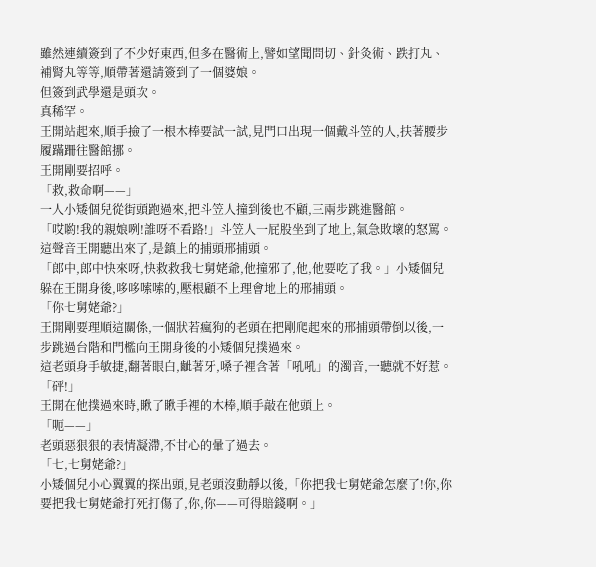雖然連續簽到了不少好東西,但多在醫術上,譬如望聞問切、針灸術、跌打丸、補腎丸等等,順帶著還請簽到了一個婆娘。
但簽到武學還是頭次。
真稀罕。
王開站起來,順手撿了一根木棒要試一試,見門口出現一個戴斗笠的人,扶著腰步履蹣跚往醫館挪。
王開剛要招呼。
「救,救命啊——」
一人小矮個兒從街頭跑過來,把斗笠人撞到後也不顧,三兩步跳進醫館。
「哎喲!我的親娘咧!誰呀不看路!」斗笠人一屁股坐到了地上,氣急敗壞的怒罵。
這聲音王開聽出來了,是鎮上的捕頭邢捕頭。
「郎中,郎中快來呀,快救救我七舅姥爺,他撞邪了,他,他要吃了我。」小矮個兒躲在王開身後,哆哆嗦嗦的,壓根顧不上理會地上的邢捕頭。
「你七舅姥爺?」
王開剛要理順這關係,一個狀若瘋狗的老頭在把剛爬起來的邢捕頭帶倒以後,一步跳過台階和門檻向王開身後的小矮個兒撲過來。
這老頭身手敏捷,翻著眼白,齜著牙,嗓子裡含著「吼吼」的濁音,一聽就不好惹。
「砰!」
王開在他撲過來時,瞅了瞅手裡的木棒,順手敲在他頭上。
「呃——」
老頭惡狠狠的表情凝滯,不甘心的暈了過去。
「七,七舅姥爺?」
小矮個兒小心翼翼的探出頭,見老頭沒動靜以後,「你把我七舅姥爺怎麼了!你,你要把我七舅姥爺打死打傷了,你,你——可得賠錢啊。」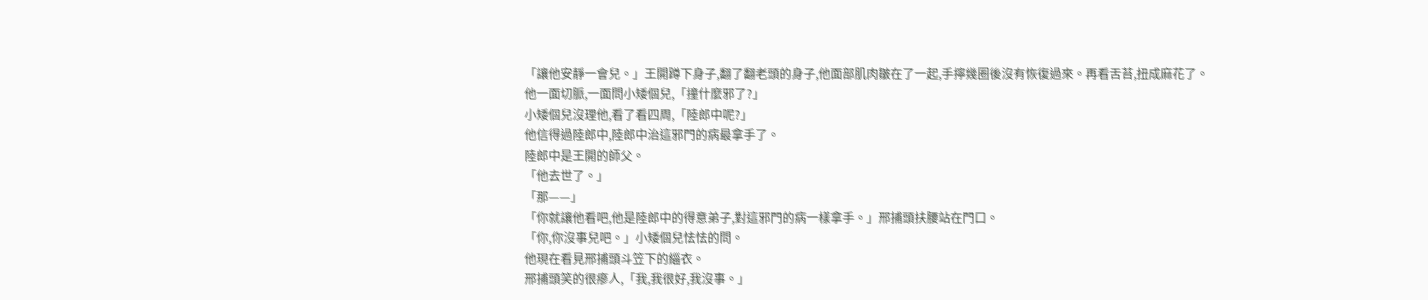「讓他安靜一會兒。」王開蹲下身子,翻了翻老頭的身子,他面部肌肉皺在了一起,手擰幾圈後沒有恢復過來。再看舌苔,扭成麻花了。
他一面切脈,一面問小矮個兒,「撞什麼邪了?」
小矮個兒沒理他,看了看四周,「陸郎中呢?」
他信得過陸郎中,陸郎中治這邪門的病最拿手了。
陸郎中是王開的師父。
「他去世了。」
「那——」
「你就讓他看吧,他是陸郎中的得意弟子,對這邪門的病一樣拿手。」邢捕頭扶腰站在門口。
「你,你沒事兒吧。」小矮個兒怯怯的問。
他現在看見邢捕頭斗笠下的緇衣。
邢捕頭笑的很瘮人,「我,我很好,我沒事。」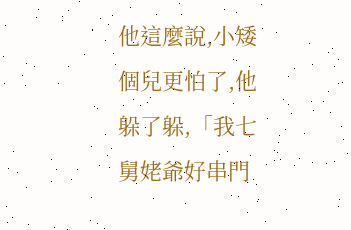他這麼說,小矮個兒更怕了,他躲了躲,「我七舅姥爺好串門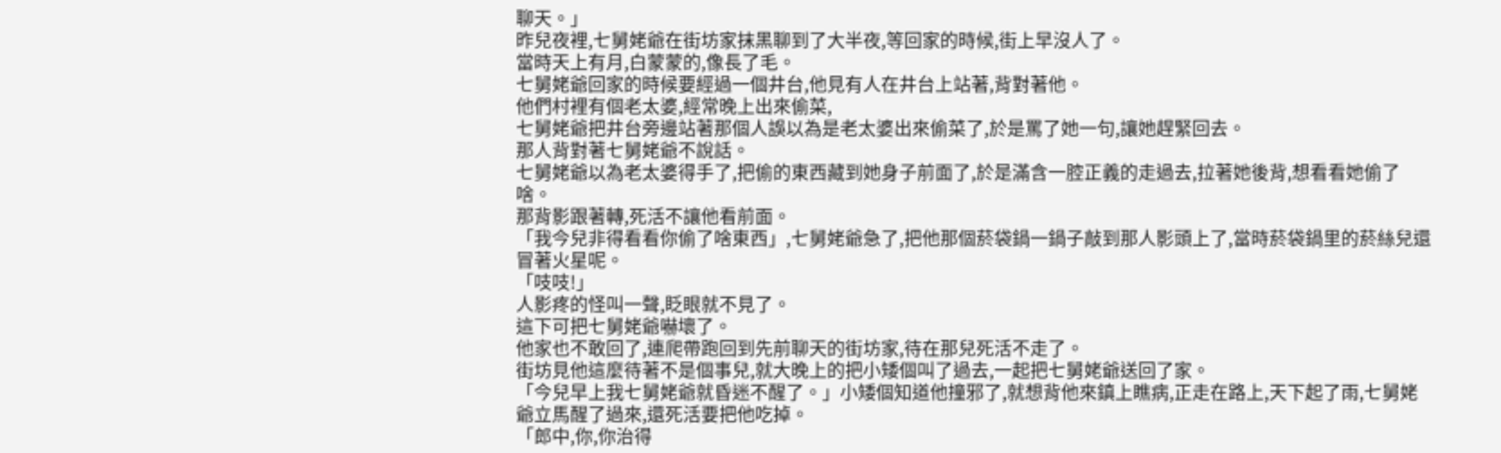聊天。」
昨兒夜裡,七舅姥爺在街坊家抹黑聊到了大半夜,等回家的時候,街上早沒人了。
當時天上有月,白蒙蒙的,像長了毛。
七舅姥爺回家的時候要經過一個井台,他見有人在井台上站著,背對著他。
他們村裡有個老太婆,經常晚上出來偷菜,
七舅姥爺把井台旁邊站著那個人誤以為是老太婆出來偷菜了,於是罵了她一句,讓她趕緊回去。
那人背對著七舅姥爺不說話。
七舅姥爺以為老太婆得手了,把偷的東西藏到她身子前面了,於是滿含一腔正義的走過去,拉著她後背,想看看她偷了啥。
那背影跟著轉,死活不讓他看前面。
「我今兒非得看看你偷了啥東西」,七舅姥爺急了,把他那個菸袋鍋一鍋子敲到那人影頭上了,當時菸袋鍋里的菸絲兒還冒著火星呢。
「吱吱!」
人影疼的怪叫一聲,眨眼就不見了。
這下可把七舅姥爺嚇壞了。
他家也不敢回了,連爬帶跑回到先前聊天的街坊家,待在那兒死活不走了。
街坊見他這麼待著不是個事兒,就大晚上的把小矮個叫了過去,一起把七舅姥爺送回了家。
「今兒早上我七舅姥爺就昏迷不醒了。」小矮個知道他撞邪了,就想背他來鎮上瞧病,正走在路上,天下起了雨,七舅姥爺立馬醒了過來,還死活要把他吃掉。
「郎中,你,你治得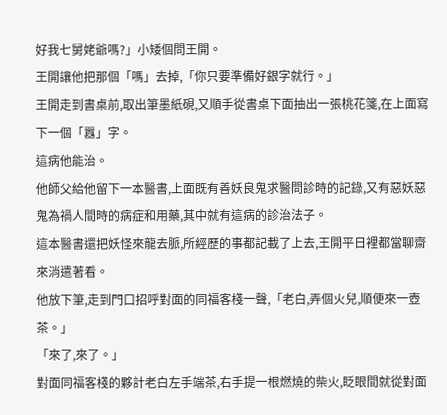好我七舅姥爺嗎?」小矮個問王開。
王開讓他把那個「嗎」去掉,「你只要準備好銀字就行。」
王開走到書桌前,取出筆墨紙硯,又順手從書桌下面抽出一張桃花箋,在上面寫下一個「囂」字。
這病他能治。
他師父給他留下一本醫書,上面既有善妖良鬼求醫問診時的記錄,又有惡妖惡鬼為禍人間時的病症和用藥,其中就有這病的診治法子。
這本醫書還把妖怪來龍去脈,所經歷的事都記載了上去,王開平日裡都當聊齋來消遣著看。
他放下筆,走到門口招呼對面的同福客棧一聲,「老白,弄個火兒,順便來一壺茶。」
「來了,來了。」
對面同福客棧的夥計老白左手端茶,右手提一根燃燒的柴火,眨眼間就從對面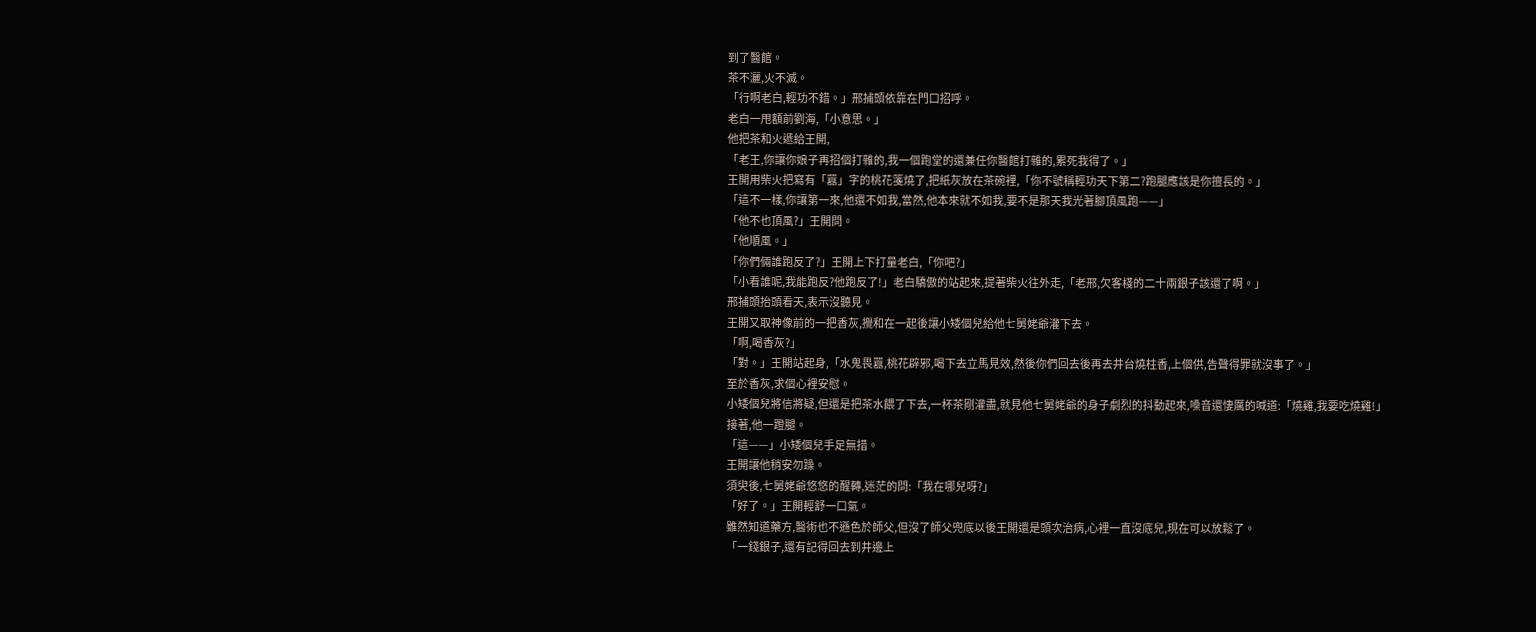到了醫館。
茶不灑,火不滅。
「行啊老白,輕功不錯。」邢捕頭依靠在門口招呼。
老白一甩額前劉海,「小意思。」
他把茶和火遞給王開,
「老王,你讓你娘子再招個打雜的,我一個跑堂的還兼任你醫館打雜的,累死我得了。」
王開用柴火把寫有「囂」字的桃花箋燒了,把紙灰放在茶碗裡,「你不號稱輕功天下第二?跑腿應該是你擅長的。」
「這不一樣,你讓第一來,他還不如我,當然,他本來就不如我,要不是那天我光著腳頂風跑——」
「他不也頂風?」王開問。
「他順風。」
「你們倆誰跑反了?」王開上下打量老白,「你吧?」
「小看誰呢,我能跑反?他跑反了!」老白驕傲的站起來,提著柴火往外走,「老邢,欠客棧的二十兩銀子該還了啊。」
邢捕頭抬頭看天,表示沒聽見。
王開又取神像前的一把香灰,攪和在一起後讓小矮個兒給他七舅姥爺灌下去。
「啊,喝香灰?」
「對。」王開站起身,「水鬼畏囂,桃花辟邪,喝下去立馬見效,然後你們回去後再去井台燒柱香,上個供,告聲得罪就沒事了。」
至於香灰,求個心裡安慰。
小矮個兒將信將疑,但還是把茶水餵了下去,一杯茶剛灌盡,就見他七舅姥爺的身子劇烈的抖動起來,嗓音還悽厲的喊道:「燒雞,我要吃燒雞!」
接著,他一蹬腿。
「這——」小矮個兒手足無措。
王開讓他稍安勿躁。
須臾後,七舅姥爺悠悠的醒轉,迷茫的問:「我在哪兒呀?」
「好了。」王開輕舒一口氣。
雖然知道藥方,醫術也不遜色於師父,但沒了師父兜底以後王開還是頭次治病,心裡一直沒底兒,現在可以放鬆了。
「一錢銀子,還有記得回去到井邊上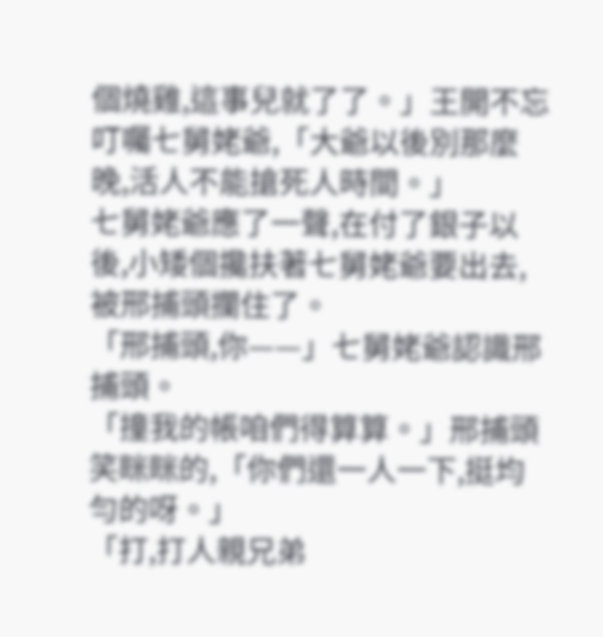個燒雞,這事兒就了了。」王開不忘叮囑七舅姥爺,「大爺以後別那麼晚,活人不能搶死人時間。」
七舅姥爺應了一聲,在付了銀子以後,小矮個攙扶著七舅姥爺要出去,被邢捕頭攔住了。
「邢捕頭,你——」七舅姥爺認識邢捕頭。
「撞我的帳咱們得算算。」邢捕頭笑眯眯的,「你們還一人一下,挺均勻的呀。」
「打,打人親兄弟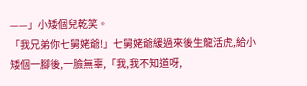——」小矮個兒乾笑。
「我兄弟你七舅姥爺!」七舅姥爺緩過來後生龍活虎,給小矮個一腳後,一臉無辜,「我,我不知道呀,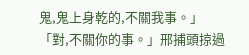鬼,鬼上身乾的,不關我事。」
「對,不關你的事。」邢捕頭掠過